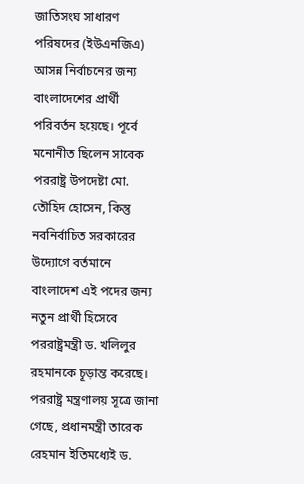জাতিসংঘ সাধারণ পরিষদের (ইউএনজিএ) আসন্ন নির্বাচনের জন্য বাংলাদেশের প্রার্থী পরিবর্তন হয়েছে। পূর্বে মনোনীত ছিলেন সাবেক পররাষ্ট্র উপদেষ্টা মো. তৌহিদ হোসেন, কিন্তু নবনির্বাচিত সরকারের উদ্যোগে বর্তমানে বাংলাদেশ এই পদের জন্য নতুন প্রার্থী হিসেবে পররাষ্ট্রমন্ত্রী ড. খলিলুর রহমানকে চূড়ান্ত করেছে। পররাষ্ট্র মন্ত্রণালয় সূত্রে জানা গেছে, প্রধানমন্ত্রী তারেক রেহমান ইতিমধ্যেই ড.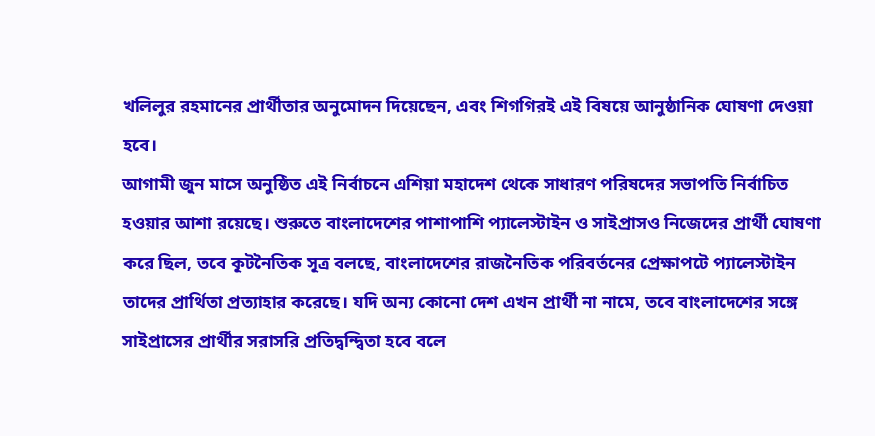খলিলুর রহমানের প্রার্থীতার অনুমোদন দিয়েছেন, এবং শিগগিরই এই বিষয়ে আনুষ্ঠানিক ঘোষণা দেওয়া হবে।
আগামী জুন মাসে অনুষ্ঠিত এই নির্বাচনে এশিয়া মহাদেশ থেকে সাধারণ পরিষদের সভাপতি নির্বাচিত হওয়ার আশা রয়েছে। শুরুতে বাংলাদেশের পাশাপাশি প্যালেস্টাইন ও সাইপ্রাসও নিজেদের প্রার্থী ঘোষণা করে ছিল, তবে কূটনৈতিক সূত্র বলছে, বাংলাদেশের রাজনৈতিক পরিবর্তনের প্রেক্ষাপটে প্যালেস্টাইন তাদের প্রার্থিতা প্রত্যাহার করেছে। যদি অন্য কোনো দেশ এখন প্রার্থী না নামে, তবে বাংলাদেশের সঙ্গে সাইপ্রাসের প্রার্থীর সরাসরি প্রতিদ্বন্দ্বিতা হবে বলে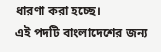ধারণা করা হচ্ছে।
এই পদটি বাংলাদেশের জন্য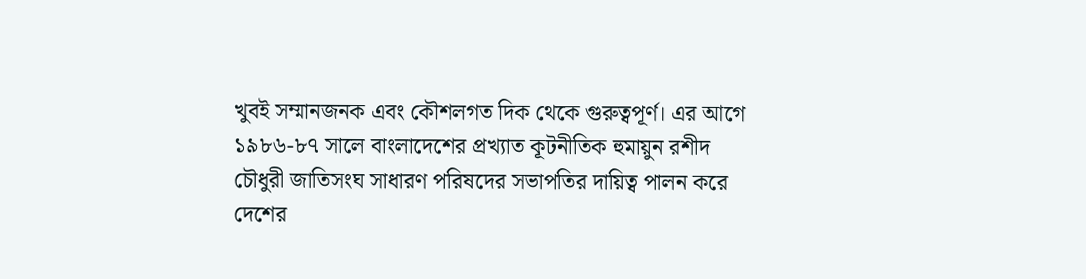খুবই সম্মানজনক এবং কৌশলগত দিক থেকে গুরুত্বপূর্ণ। এর আগে ১৯৮৬-৮৭ সালে বাংলাদেশের প্রখ্যাত কূটনীতিক হুমায়ুন রশীদ চৌধুরী জাতিসংঘ সাধারণ পরিষদের সভাপতির দায়িত্ব পালন করে দেশের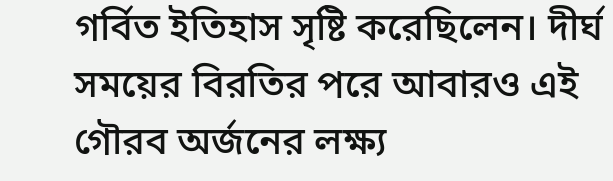গর্বিত ইতিহাস সৃষ্টি করেছিলেন। দীর্ঘ সময়ের বিরতির পরে আবারও এই গৌরব অর্জনের লক্ষ্য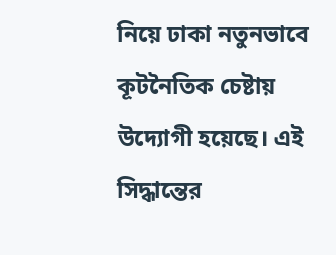নিয়ে ঢাকা নতুনভাবে কূটনৈতিক চেষ্টায় উদ্যোগী হয়েছে। এই সিদ্ধান্তের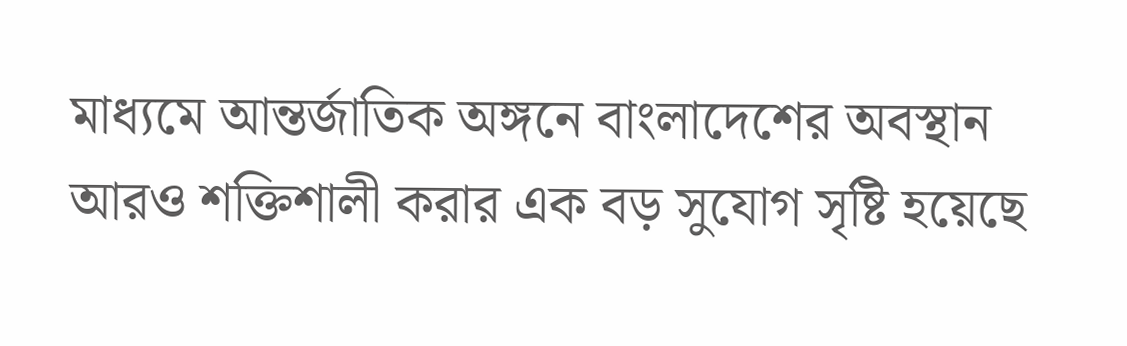মাধ্যমে আন্তর্জাতিক অঙ্গনে বাংলাদেশের অবস্থান আরও শক্তিশালী করার এক বড় সুযোগ সৃষ্টি হয়েছে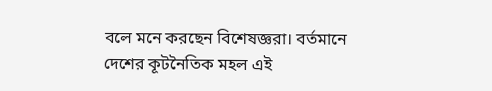বলে মনে করছেন বিশেষজ্ঞরা। বর্তমানে দেশের কূটনৈতিক মহল এই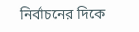নির্বাচনের দিকে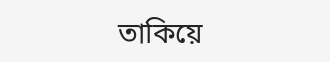তাকিয়ে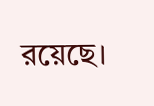রয়েছে।